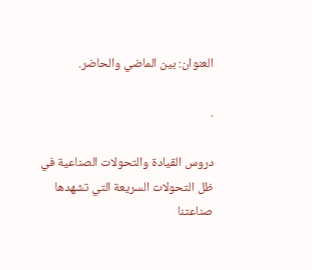العنوان: بين الماضي والحاضر.

.

دروس القيادة والتحولات الصناعية في ظل التحولات السريعة التي تشهدها صناعتنا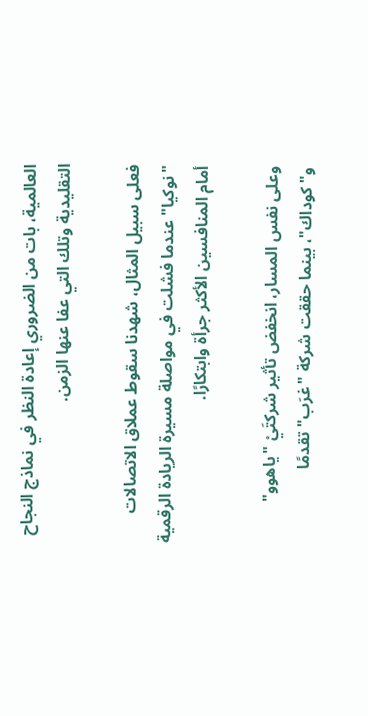العالمية، بات من الضروري إعادة النظر في نماذج النجاح التقليدية وتلك التي عفا عنها الزمن.

فعلى سبيل المثال، شهدنا سقوط عملاق الاتصالات "نوكيا" عندما فشلت في مواصلة مسيرة الريادة الرقمية أمام المنافسين الأكثر جرأة وابتكارًا.

وعلى نفس المسار، انخفض تأثير شركتَيْ "ياهوو" و"كوداك"، بينما حققت شركة "غرَب" تقدمًا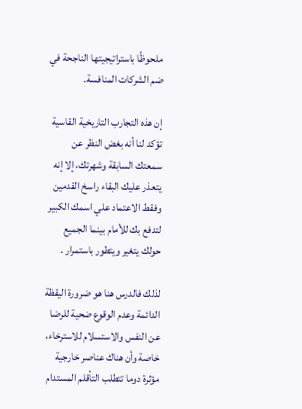ملحوظًا باستراتيجيتها الناجحة في ضم الشركات المنافسة.

إن هذه التجارب التاريخية القاسية تؤكد لنا أنه بغض النظر عن سمعتك السابقة وشهرتك، إلا إنه يتعذر عليك البقاء راسخ القدمين وفقط الاعتماد علي اسمك الكبير لتدفع بك للأمام بينما الجميع حولك يتغير ويتطور باستمرار .

لذلك فالدرس هنا هو ضرورة اليقظة الدائمة وعدم الوقوع ضحية للرضا عن النفس والاستسلام للاسترخاء، خاصة وأن هناك عناصر خارجية مؤثرة دوما تتطلب التأقلم المستدام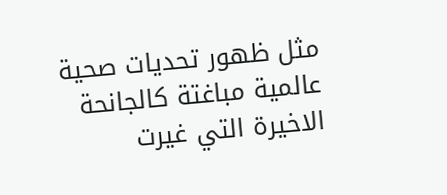مثل ظهور تحديات صحية عالمية مباغتة كالجانحة الاخيرة التي غيرت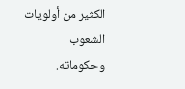الكثير من أولويات الشعوب وحكوماته.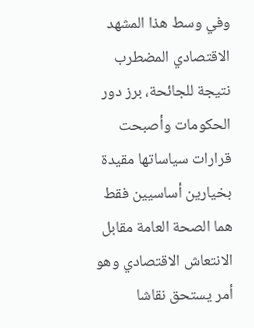وفي وسط هذا المشهد الاقتصادي المضطرب نتيجة للجائحة، برز دور الحكومات وأصبحت قرارات سياساتها مقيدة بخيارين أساسيين فقط هما الصحة العامة مقابل الانتعاش الاقتصادي وهو أمر يستحق نقاشا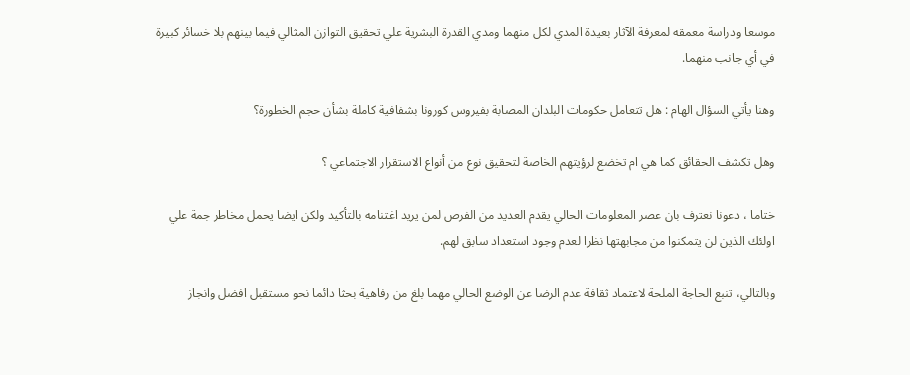موسعا ودراسة معمقه لمعرفة الآثار بعيدة المدي لكل منهما ومدي القدرة البشرية علي تحقيق التوازن المثالي فيما بينهم بلا خسائر كبيرة في أي جانب منهما.

وهنا يأتي السؤال الهام : هل تتعامل حكومات البلدان المصابة بفيروس كورونا بشفافية كاملة بشأن حجم الخطورة؟

وهل تكشف الحقائق كما هي ام تخضع لرؤيتهم الخاصة لتحقيق نوع من أنواع الاستقرار الاجتماعي ؟

ختاما ، دعونا نعترف بان عصر المعلومات الحالي يقدم العديد من الفرص لمن يريد اغتنامه بالتأكيد ولكن ايضا يحمل مخاطر جمة علي اولئك الذين لن يتمكنوا من مجابهتها نظرا لعدم وجود استعداد سابق لهم.

وبالتالي، تنبع الحاجة الملحة لاعتماد ثقافة عدم الرضا عن الوضع الحالي مهما بلغ من رفاهية بحثا دائما نحو مستقبل افضل وانجاز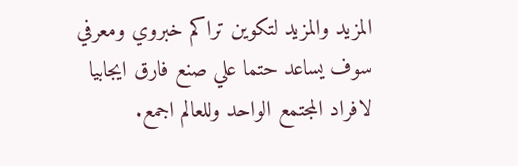المزيد والمزيد لتكوين تراكم خبروي ومعرفي سوف يساعد حتما علي صنع فارق ايجابيا لافراد المجتمع الواحد وللعالم اجمع.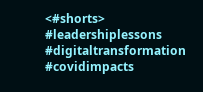<#shorts> #leadershiplessons #digitaltransformation #covidimpacts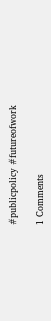#publicpolicy #futureofwork

1 Comments